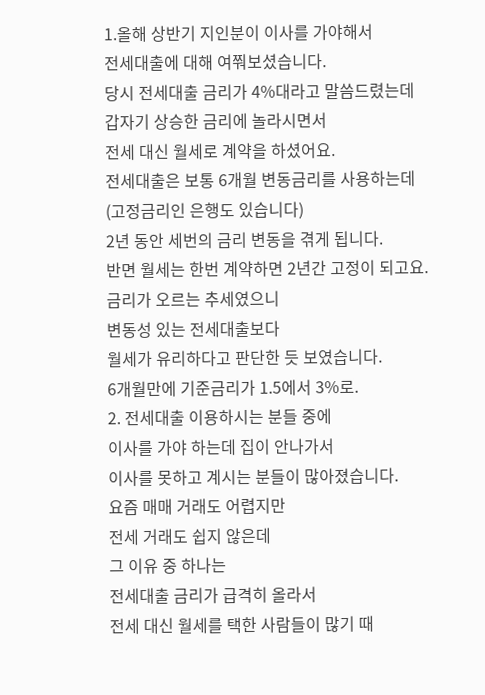1.올해 상반기 지인분이 이사를 가야해서
전세대출에 대해 여쭤보셨습니다.
당시 전세대출 금리가 4%대라고 말씀드렸는데
갑자기 상승한 금리에 놀라시면서
전세 대신 월세로 계약을 하셨어요.
전세대출은 보통 6개월 변동금리를 사용하는데
(고정금리인 은행도 있습니다)
2년 동안 세번의 금리 변동을 겪게 됩니다.
반면 월세는 한번 계약하면 2년간 고정이 되고요.
금리가 오르는 추세였으니
변동성 있는 전세대출보다
월세가 유리하다고 판단한 듯 보였습니다.
6개월만에 기준금리가 1.5에서 3%로.
2. 전세대출 이용하시는 분들 중에
이사를 가야 하는데 집이 안나가서
이사를 못하고 계시는 분들이 많아졌습니다.
요즘 매매 거래도 어렵지만
전세 거래도 쉽지 않은데
그 이유 중 하나는
전세대출 금리가 급격히 올라서
전세 대신 월세를 택한 사람들이 많기 때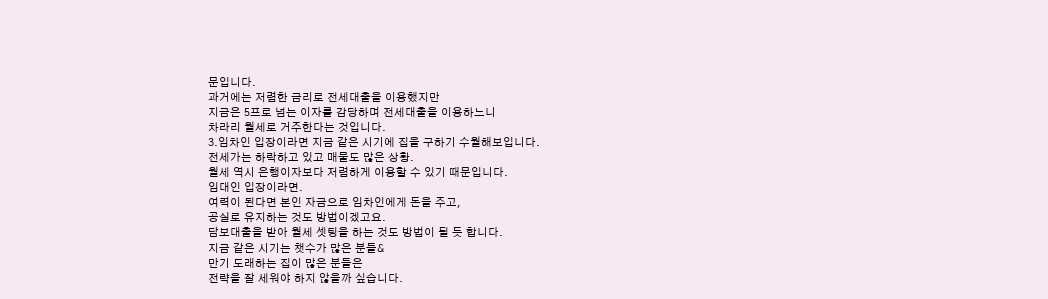문입니다.
과거에는 저렴한 금리로 전세대출을 이용했지만
지금은 5프로 넘는 이자를 감당하며 전세대출을 이용하느니
차라리 월세로 거주한다는 것입니다.
3.임차인 입장이라면 지금 같은 시기에 집을 구하기 수월해보입니다.
전세가는 하락하고 있고 매물도 많은 상황.
월세 역시 은행이자보다 저렴하게 이용할 수 있기 때문입니다.
임대인 입장이라면.
여력이 된다면 본인 자금으로 임차인에게 돈을 주고,
공실로 유지하는 것도 방법이겠고요.
담보대출을 받아 월세 셋팅을 하는 것도 방법이 될 듯 합니다.
지금 같은 시기는 챗수가 많은 분들&
만기 도래하는 집이 많은 분들은
전략을 잘 세워야 하지 않을까 싶습니다.